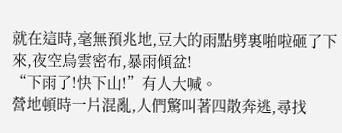就在這時,毫無預兆地,豆大的雨點劈裏啪啦砸了下來,夜空烏雲密布,暴雨傾盆!
“下雨了!快下山!”有人大喊。
營地頓時一片混亂,人們驚叫著四散奔逃,尋找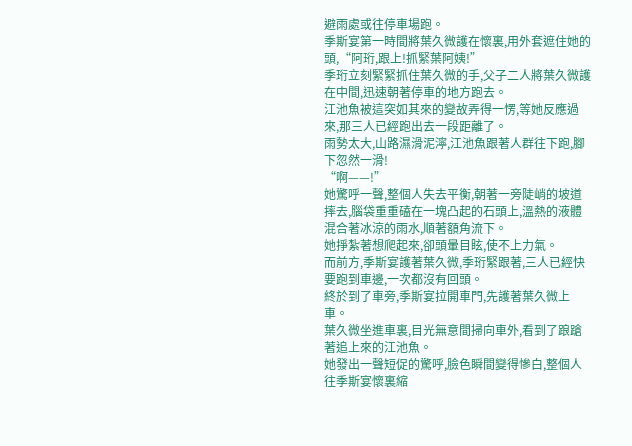避雨處或往停車場跑。
季斯宴第一時間將葉久微護在懷裏,用外套遮住她的頭,“阿珩,跟上!抓緊葉阿姨!”
季珩立刻緊緊抓住葉久微的手,父子二人將葉久微護在中間,迅速朝著停車的地方跑去。
江池魚被這突如其來的變故弄得一愣,等她反應過來,那三人已經跑出去一段距離了。
雨勢太大,山路濕滑泥濘,江池魚跟著人群往下跑,腳下忽然一滑!
“啊——!”
她驚呼一聲,整個人失去平衡,朝著一旁陡峭的坡道摔去,腦袋重重磕在一塊凸起的石頭上,溫熱的液體混合著冰涼的雨水,順著額角流下。
她掙紮著想爬起來,卻頭暈目眩,使不上力氣。
而前方,季斯宴護著葉久微,季珩緊跟著,三人已經快要跑到車邊,一次都沒有回頭。
終於到了車旁,季斯宴拉開車門,先護著葉久微上車。
葉久微坐進車裏,目光無意間掃向車外,看到了踉蹌著追上來的江池魚。
她發出一聲短促的驚呼,臉色瞬間變得慘白,整個人往季斯宴懷裏縮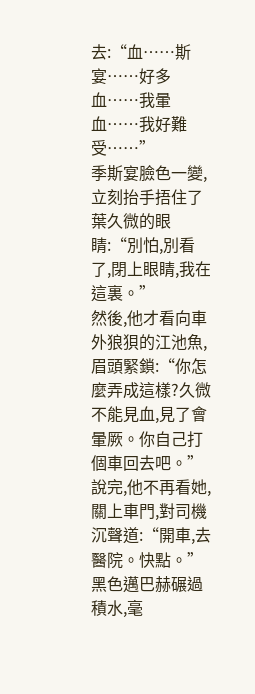去:“血……斯宴……好多血……我暈血……我好難受……”
季斯宴臉色一變,立刻抬手捂住了葉久微的眼睛:“別怕,別看了,閉上眼睛,我在這裏。”
然後,他才看向車外狼狽的江池魚,眉頭緊鎖:“你怎麼弄成這樣?久微不能見血,見了會暈厥。你自己打個車回去吧。”
說完,他不再看她,關上車門,對司機沉聲道:“開車,去醫院。快點。”
黑色邁巴赫碾過積水,毫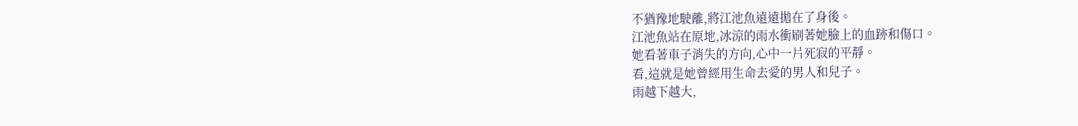不猶豫地駛離,將江池魚遠遠拋在了身後。
江池魚站在原地,冰涼的雨水衝刷著她臉上的血跡和傷口。
她看著車子消失的方向,心中一片死寂的平靜。
看,這就是她曾經用生命去愛的男人和兒子。
雨越下越大,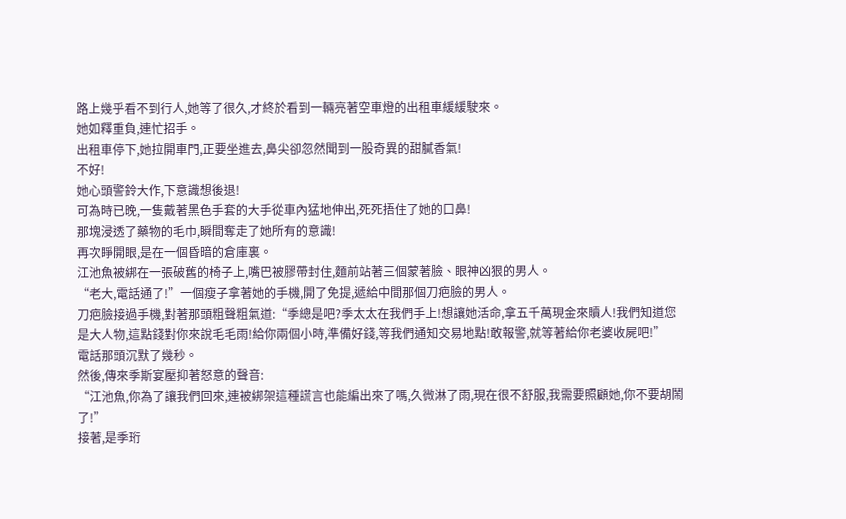路上幾乎看不到行人,她等了很久,才終於看到一輛亮著空車燈的出租車緩緩駛來。
她如釋重負,連忙招手。
出租車停下,她拉開車門,正要坐進去,鼻尖卻忽然聞到一股奇異的甜膩香氣!
不好!
她心頭警鈴大作,下意識想後退!
可為時已晚,一隻戴著黑色手套的大手從車內猛地伸出,死死捂住了她的口鼻!
那塊浸透了藥物的毛巾,瞬間奪走了她所有的意識!
再次睜開眼,是在一個昏暗的倉庫裏。
江池魚被綁在一張破舊的椅子上,嘴巴被膠帶封住,麵前站著三個蒙著臉、眼神凶狠的男人。
“老大,電話通了!”一個瘦子拿著她的手機,開了免提,遞給中間那個刀疤臉的男人。
刀疤臉接過手機,對著那頭粗聲粗氣道:“季總是吧?季太太在我們手上!想讓她活命,拿五千萬現金來贖人!我們知道您是大人物,這點錢對你來說毛毛雨!給你兩個小時,準備好錢,等我們通知交易地點!敢報警,就等著給你老婆收屍吧!”
電話那頭沉默了幾秒。
然後,傳來季斯宴壓抑著怒意的聲音:
“江池魚,你為了讓我們回來,連被綁架這種謊言也能編出來了嗎,久微淋了雨,現在很不舒服,我需要照顧她,你不要胡鬧了!”
接著,是季珩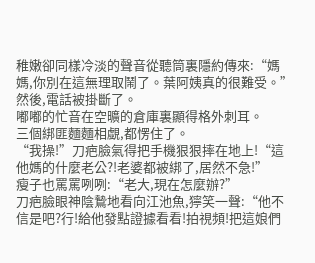稚嫩卻同樣冷淡的聲音從聽筒裏隱約傳來:“媽媽,你別在這無理取鬧了。葉阿姨真的很難受。”
然後,電話被掛斷了。
嘟嘟的忙音在空曠的倉庫裏顯得格外刺耳。
三個綁匪麵麵相覷,都愣住了。
“我操!”刀疤臉氣得把手機狠狠摔在地上!“這他媽的什麼老公?!老婆都被綁了,居然不急!”
瘦子也罵罵咧咧:“老大,現在怎麼辦?”
刀疤臉眼神陰鷙地看向江池魚,獰笑一聲:“他不信是吧?行!給他發點證據看看!拍視頻!把這娘們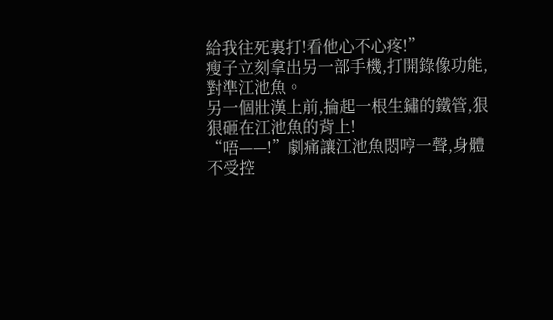給我往死裏打!看他心不心疼!”
瘦子立刻拿出另一部手機,打開錄像功能,對準江池魚。
另一個壯漢上前,掄起一根生鏽的鐵管,狠狠砸在江池魚的背上!
“唔——!”劇痛讓江池魚悶哼一聲,身體不受控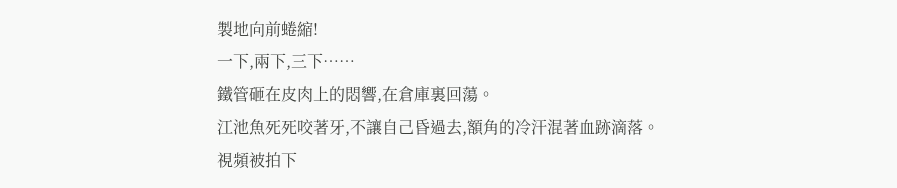製地向前蜷縮!
一下,兩下,三下……
鐵管砸在皮肉上的悶響,在倉庫裏回蕩。
江池魚死死咬著牙,不讓自己昏過去,額角的冷汗混著血跡滴落。
視頻被拍下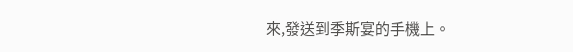來,發送到季斯宴的手機上。